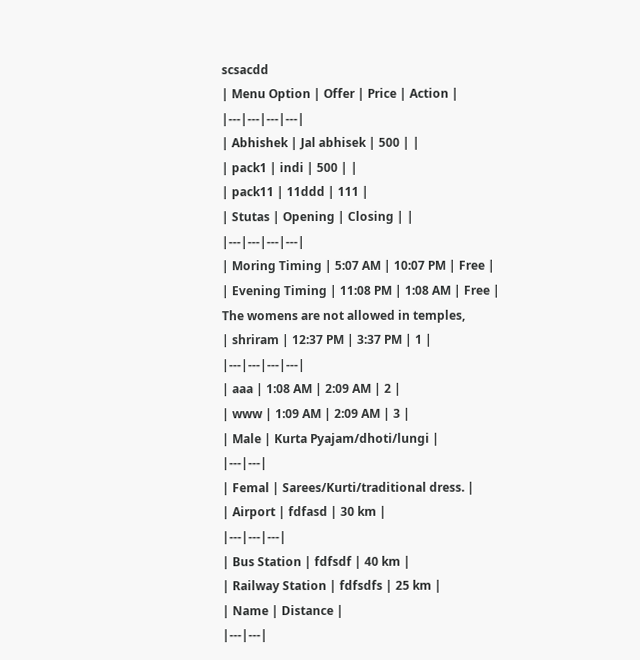scsacdd
| Menu Option | Offer | Price | Action |
|---|---|---|---|
| Abhishek | Jal abhisek | 500 | |
| pack1 | indi | 500 | |
| pack11 | 11ddd | 111 |
| Stutas | Opening | Closing | |
|---|---|---|---|
| Moring Timing | 5:07 AM | 10:07 PM | Free |
| Evening Timing | 11:08 PM | 1:08 AM | Free |
The womens are not allowed in temples,
| shriram | 12:37 PM | 3:37 PM | 1 |
|---|---|---|---|
| aaa | 1:08 AM | 2:09 AM | 2 |
| www | 1:09 AM | 2:09 AM | 3 |
| Male | Kurta Pyajam/dhoti/lungi |
|---|---|
| Femal | Sarees/Kurti/traditional dress. |
| Airport | fdfasd | 30 km |
|---|---|---|
| Bus Station | fdfsdf | 40 km |
| Railway Station | fdfsdfs | 25 km |
| Name | Distance |
|---|---|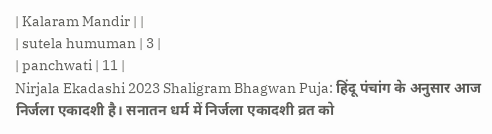| Kalaram Mandir | |
| sutela humuman | 3 |
| panchwati | 11 |
Nirjala Ekadashi 2023 Shaligram Bhagwan Puja: हिंदू पंचांग के अनुसार आज निर्जला एकादशी है। सनातन धर्म में निर्जला एकादशी व्रत को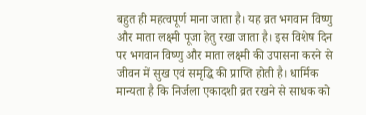बहुत ही महत्वपूर्ण माना जाता है। यह व्रत भगवान विष्णु और माता लक्ष्मी पूजा हेतु रखा जाता है। इस विशेष दिन पर भगवान विष्णु और माता लक्ष्मी की उपासना करने से जीवन में सुख एवं समृद्धि की प्राप्ति होती है। धार्मिक मान्यता है कि निर्जला एकादशी व्रत रखने से साधक को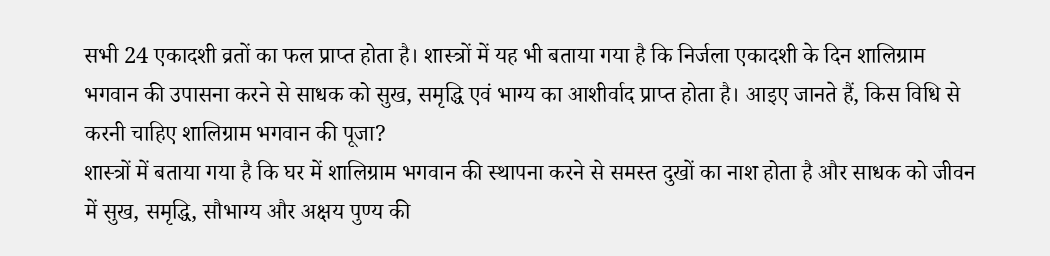सभी 24 एकादशी व्रतों का फल प्राप्त होता है। शास्त्रों में यह भी बताया गया है कि निर्जला एकादशी के दिन शालिग्राम भगवान की उपासना करने से साधक को सुख, समृद्धि एवं भाग्य का आशीर्वाद प्राप्त होता है। आइए जानते हैं, किस विधि से करनी चाहिए शालिग्राम भगवान की पूजा?
शास्त्रों में बताया गया है कि घर में शालिग्राम भगवान की स्थापना करने से समस्त दुखों का नाश होता है और साधक को जीवन में सुख, समृद्धि, सौभाग्य और अक्षय पुण्य की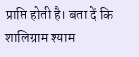प्राप्ति होती है। बता दें कि शालिग्राम श्याम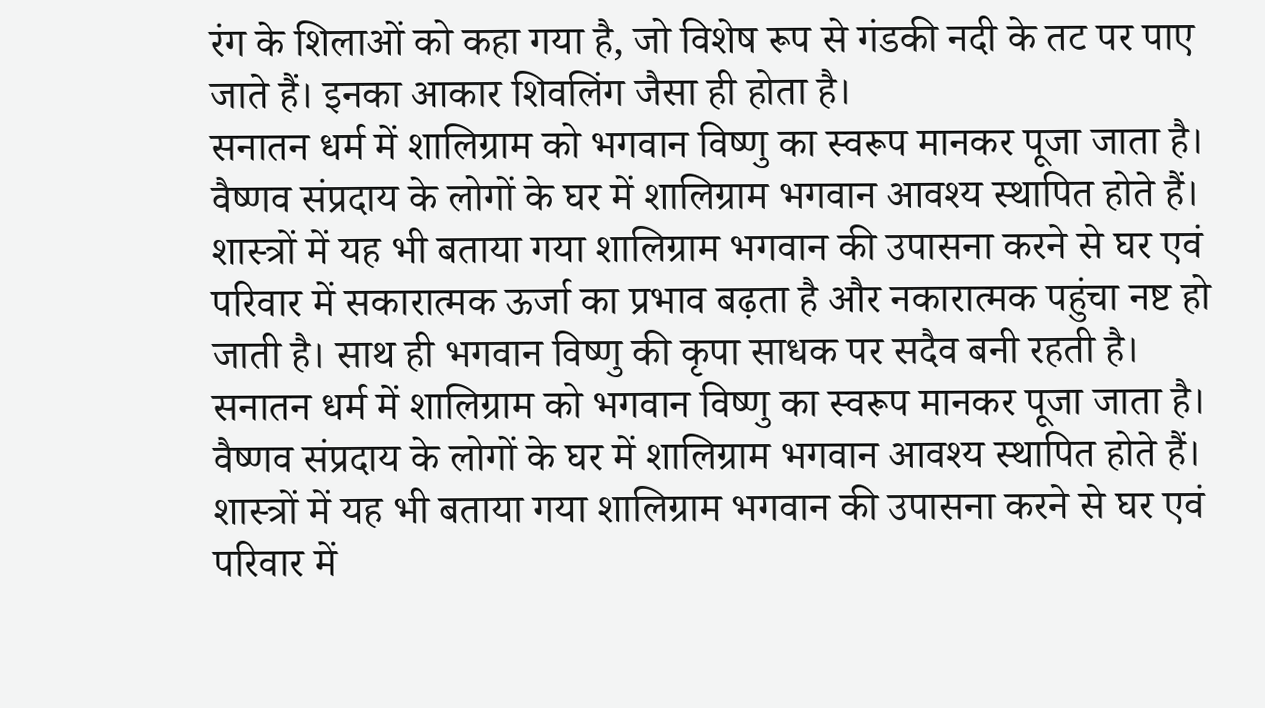रंग के शिलाओं को कहा गया है, जो विशेष रूप से गंडकी नदी के तट पर पाए जाते हैं। इनका आकार शिवलिंग जैसा ही होता है।
सनातन धर्म में शालिग्राम को भगवान विष्णु का स्वरूप मानकर पूजा जाता है। वैष्णव संप्रदाय के लोगों के घर में शालिग्राम भगवान आवश्य स्थापित होते हैं। शास्त्रों में यह भी बताया गया शालिग्राम भगवान की उपासना करने से घर एवं परिवार में सकारात्मक ऊर्जा का प्रभाव बढ़ता है और नकारात्मक पहुंचा नष्ट हो जाती है। साथ ही भगवान विष्णु की कृपा साधक पर सदैव बनी रहती है।
सनातन धर्म में शालिग्राम को भगवान विष्णु का स्वरूप मानकर पूजा जाता है। वैष्णव संप्रदाय के लोगों के घर में शालिग्राम भगवान आवश्य स्थापित होते हैं। शास्त्रों में यह भी बताया गया शालिग्राम भगवान की उपासना करने से घर एवं परिवार में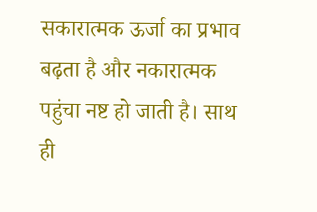सकारात्मक ऊर्जा का प्रभाव बढ़ता है और नकारात्मक पहुंचा नष्ट हो जाती है। साथ ही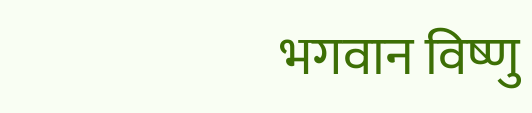भगवान विष्णु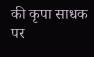की कृपा साधक पर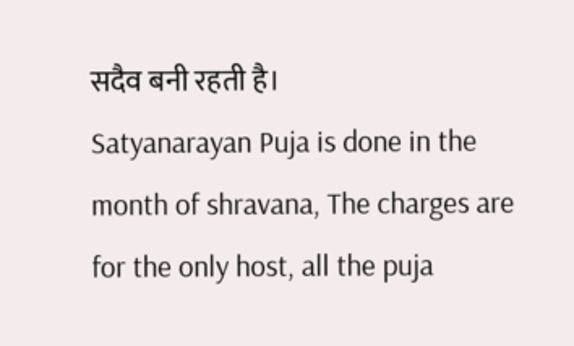सदैव बनी रहती है।
Satyanarayan Puja is done in the month of shravana, The charges are for the only host, all the puja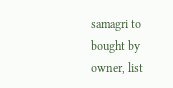samagri to bought by owner, list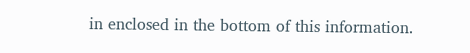in enclosed in the bottom of this information.